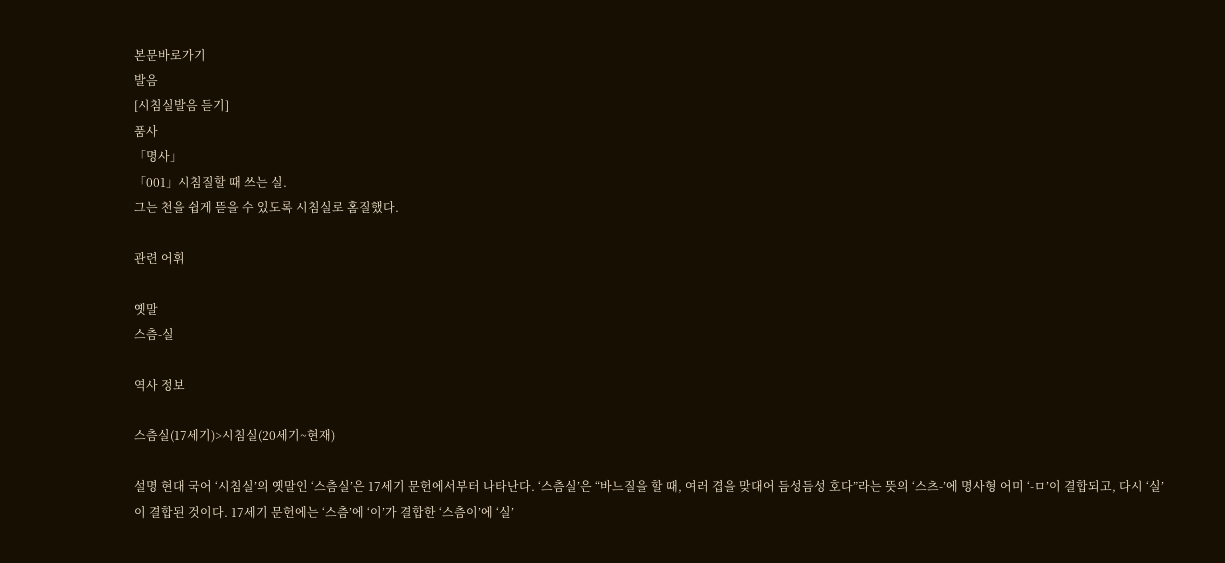본문바로가기
발음
[시침실발음 듣기]
품사
「명사」
「001」시침질할 때 쓰는 실.
그는 천을 쉽게 뜯을 수 있도록 시침실로 홈질했다.

관련 어휘

옛말
스츰-실

역사 정보

스츰실(17세기)>시침실(20세기~현재)

설명 현대 국어 ‘시침실’의 옛말인 ‘스츰실’은 17세기 문헌에서부터 나타난다. ‘스츰실’은 “바느질을 할 때, 여러 겹을 맞대어 듬성듬성 호다”라는 뜻의 ‘스츠-’에 명사형 어미 ‘-ㅁ’이 결합되고, 다시 ‘실’이 결합된 것이다. 17세기 문헌에는 ‘스츰’에 ‘이’가 결합한 ‘스츰이’에 ‘실’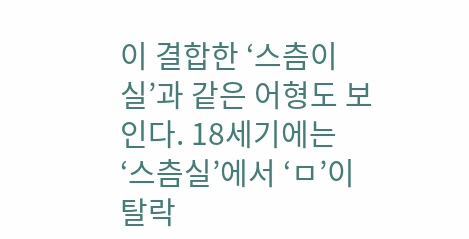이 결합한 ‘스츰이실’과 같은 어형도 보인다. 18세기에는 ‘스츰실’에서 ‘ㅁ’이 탈락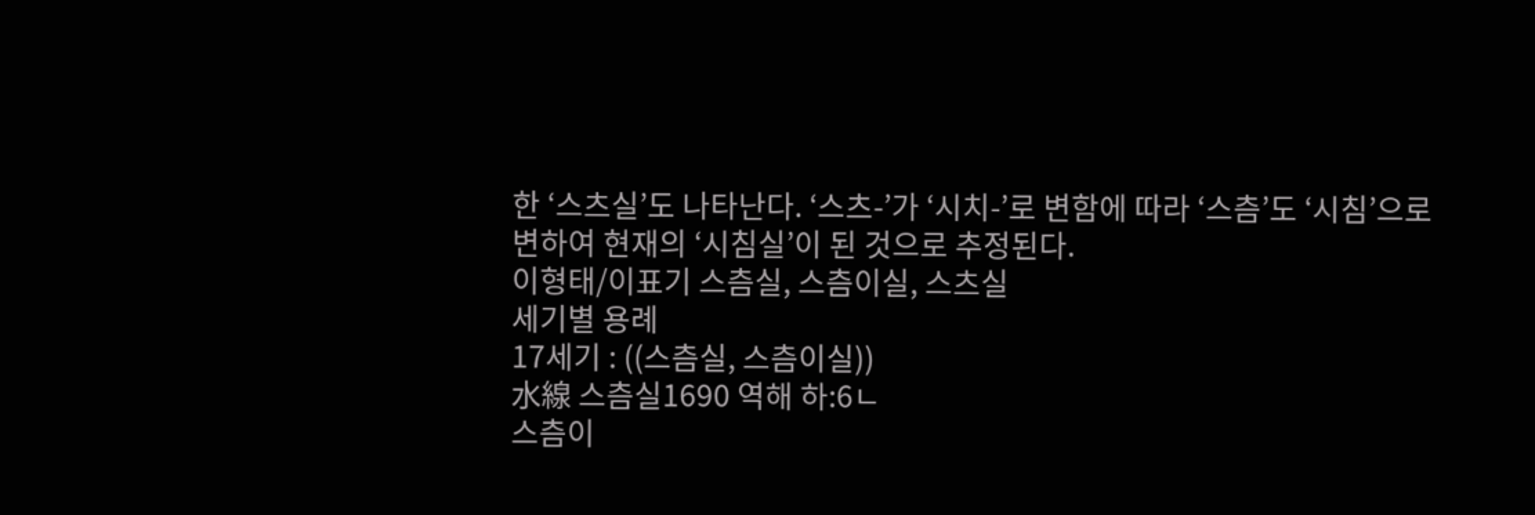한 ‘스츠실’도 나타난다. ‘스츠-’가 ‘시치-’로 변함에 따라 ‘스츰’도 ‘시침’으로 변하여 현재의 ‘시침실’이 된 것으로 추정된다.
이형태/이표기 스츰실, 스츰이실, 스츠실
세기별 용례
17세기 : ((스츰실, 스츰이실))
水線 스츰실1690 역해 하:6ㄴ
스츰이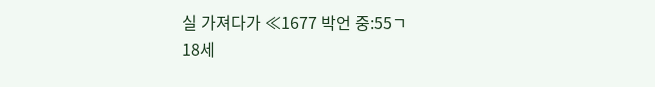실 가져다가 ≪1677 박언 중:55ㄱ
18세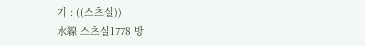기 : ((스츠실))
水線 스츠실1778 방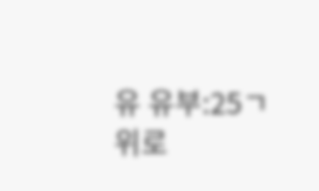유 유부:25ㄱ
위로